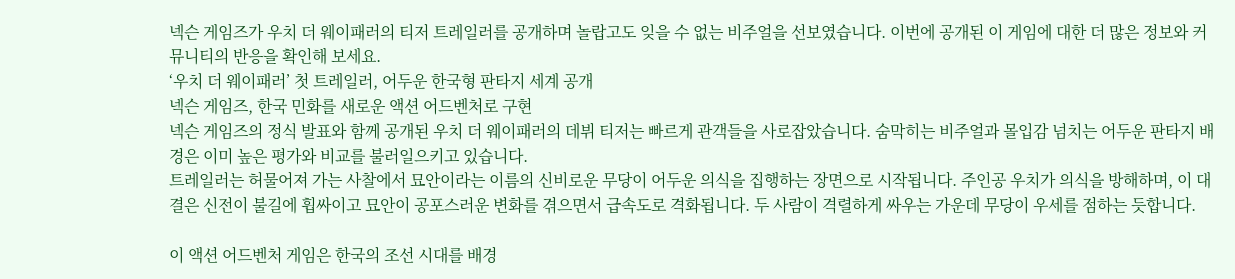넥슨 게임즈가 우치 더 웨이패러의 티저 트레일러를 공개하며 놀랍고도 잊을 수 없는 비주얼을 선보였습니다. 이번에 공개된 이 게임에 대한 더 많은 정보와 커뮤니티의 반응을 확인해 보세요.
‘우치 더 웨이패러’ 첫 트레일러, 어두운 한국형 판타지 세계 공개
넥슨 게임즈, 한국 민화를 새로운 액션 어드벤처로 구현
넥슨 게임즈의 정식 발표와 함께 공개된 우치 더 웨이패러의 데뷔 티저는 빠르게 관객들을 사로잡았습니다. 숨막히는 비주얼과 몰입감 넘치는 어두운 판타지 배경은 이미 높은 평가와 비교를 불러일으키고 있습니다.
트레일러는 허물어져 가는 사찰에서 묘안이라는 이름의 신비로운 무당이 어두운 의식을 집행하는 장면으로 시작됩니다. 주인공 우치가 의식을 방해하며, 이 대결은 신전이 불길에 휩싸이고 묘안이 공포스러운 변화를 겪으면서 급속도로 격화됩니다. 두 사람이 격렬하게 싸우는 가운데 무당이 우세를 점하는 듯합니다.

이 액션 어드벤처 게임은 한국의 조선 시대를 배경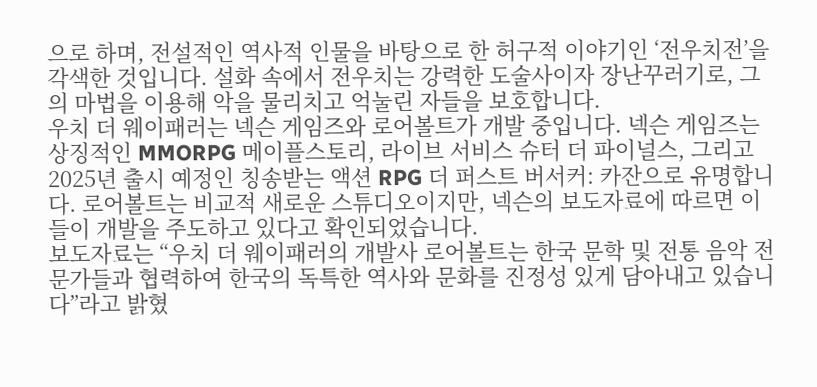으로 하며, 전설적인 역사적 인물을 바탕으로 한 허구적 이야기인 ‘전우치전’을 각색한 것입니다. 설화 속에서 전우치는 강력한 도술사이자 장난꾸러기로, 그의 마법을 이용해 악을 물리치고 억눌린 자들을 보호합니다.
우치 더 웨이패러는 넥슨 게임즈와 로어볼트가 개발 중입니다. 넥슨 게임즈는 상징적인 MMORPG 메이플스토리, 라이브 서비스 슈터 더 파이널스, 그리고 2025년 출시 예정인 칭송받는 액션 RPG 더 퍼스트 버서커: 카잔으로 유명합니다. 로어볼트는 비교적 새로운 스튜디오이지만, 넥슨의 보도자료에 따르면 이들이 개발을 주도하고 있다고 확인되었습니다.
보도자료는 “우치 더 웨이패러의 개발사 로어볼트는 한국 문학 및 전통 음악 전문가들과 협력하여 한국의 독특한 역사와 문화를 진정성 있게 담아내고 있습니다”라고 밝혔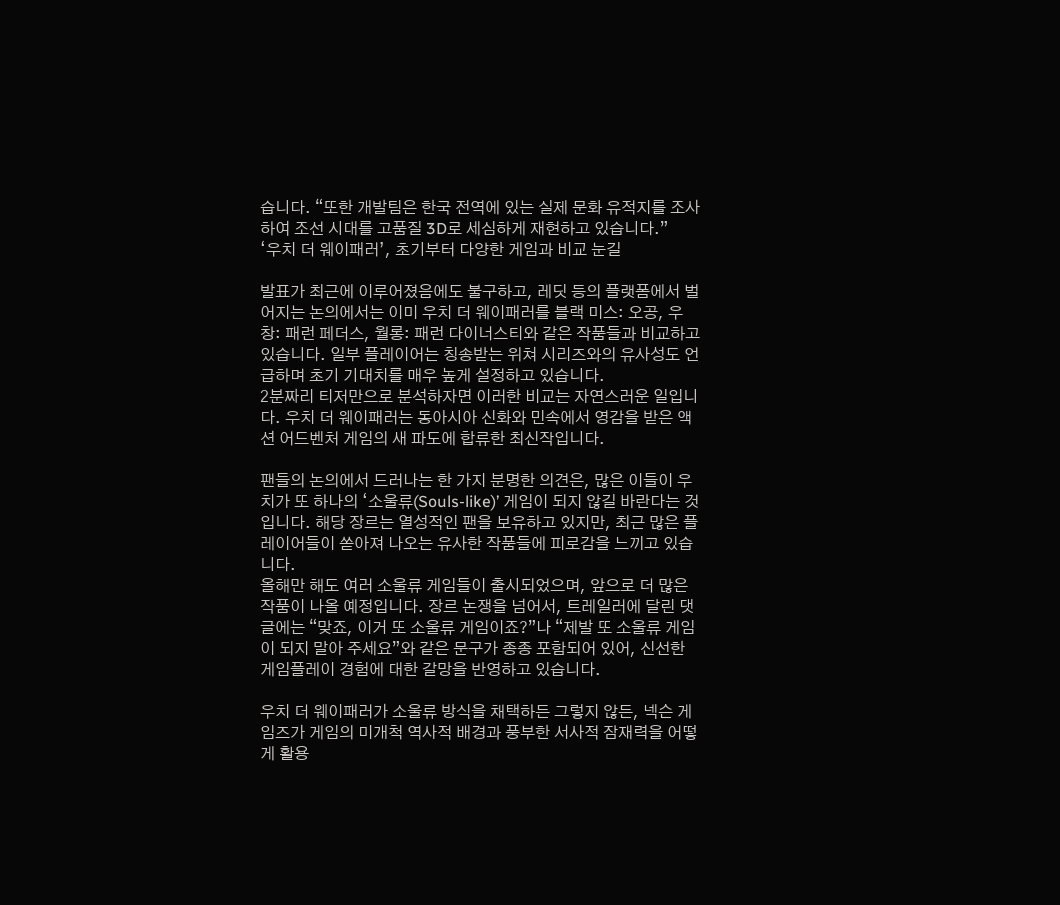습니다. “또한 개발팀은 한국 전역에 있는 실제 문화 유적지를 조사하여 조선 시대를 고품질 3D로 세심하게 재현하고 있습니다.”
‘우치 더 웨이패러’, 초기부터 다양한 게임과 비교 눈길

발표가 최근에 이루어졌음에도 불구하고, 레딧 등의 플랫폼에서 벌어지는 논의에서는 이미 우치 더 웨이패러를 블랙 미스: 오공, 우창: 패런 페더스, 월롱: 패런 다이너스티와 같은 작품들과 비교하고 있습니다. 일부 플레이어는 칭송받는 위쳐 시리즈와의 유사성도 언급하며 초기 기대치를 매우 높게 설정하고 있습니다.
2분짜리 티저만으로 분석하자면 이러한 비교는 자연스러운 일입니다. 우치 더 웨이패러는 동아시아 신화와 민속에서 영감을 받은 액션 어드벤처 게임의 새 파도에 합류한 최신작입니다.

팬들의 논의에서 드러나는 한 가지 분명한 의견은, 많은 이들이 우치가 또 하나의 ‘소울류(Souls-like)’ 게임이 되지 않길 바란다는 것입니다. 해당 장르는 열성적인 팬을 보유하고 있지만, 최근 많은 플레이어들이 쏟아져 나오는 유사한 작품들에 피로감을 느끼고 있습니다.
올해만 해도 여러 소울류 게임들이 출시되었으며, 앞으로 더 많은 작품이 나올 예정입니다. 장르 논쟁을 넘어서, 트레일러에 달린 댓글에는 “맞죠, 이거 또 소울류 게임이죠?”나 “제발 또 소울류 게임이 되지 말아 주세요”와 같은 문구가 종종 포함되어 있어, 신선한 게임플레이 경험에 대한 갈망을 반영하고 있습니다.

우치 더 웨이패러가 소울류 방식을 채택하든 그렇지 않든, 넥슨 게임즈가 게임의 미개척 역사적 배경과 풍부한 서사적 잠재력을 어떻게 활용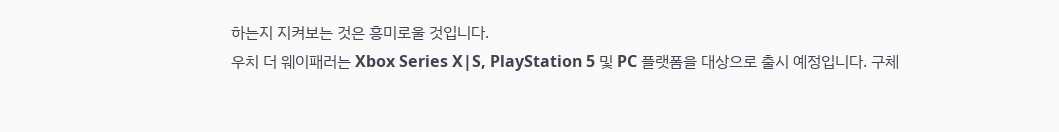하는지 지켜보는 것은 흥미로울 것입니다.
우치 더 웨이패러는 Xbox Series X|S, PlayStation 5 및 PC 플랫폼을 대상으로 출시 예정입니다. 구체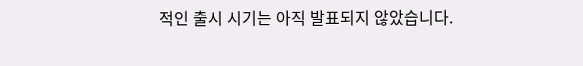적인 출시 시기는 아직 발표되지 않았습니다.